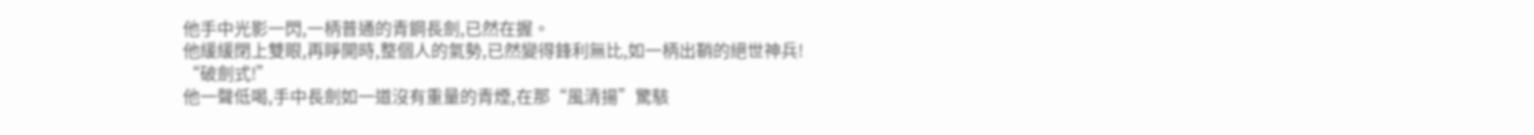他手中光影一閃,一柄普通的青鋼長劍,已然在握。
他緩緩閉上雙眼,再睜開時,整個人的氣勢,已然變得鋒利無比,如一柄出鞘的絕世神兵!
“破劍式!”
他一聲低喝,手中長劍如一道沒有重量的青煙,在那“風清揚”驚駭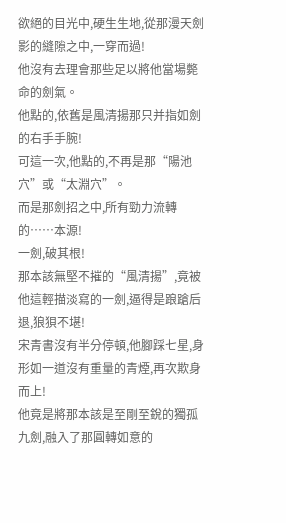欲絕的目光中,硬生生地,從那漫天劍影的縫隙之中,一穿而過!
他沒有去理會那些足以將他當場斃命的劍氣。
他點的,依舊是風清揚那只并指如劍的右手手腕!
可這一次,他點的,不再是那“陽池穴”或“太淵穴”。
而是那劍招之中,所有勁力流轉的……本源!
一劍,破其根!
那本該無堅不摧的“風清揚”,竟被他這輕描淡寫的一劍,逼得是踉蹌后退,狼狽不堪!
宋青書沒有半分停頓,他腳踩七星,身形如一道沒有重量的青煙,再次欺身而上!
他竟是將那本該是至剛至銳的獨孤九劍,融入了那圓轉如意的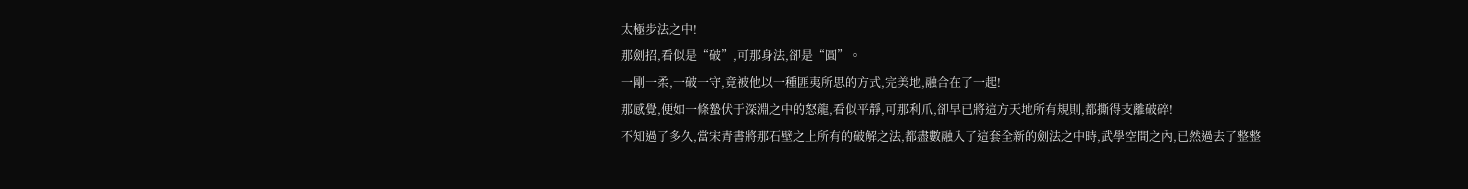太極步法之中!
那劍招,看似是“破”,可那身法,卻是“圓”。
一剛一柔,一破一守,竟被他以一種匪夷所思的方式,完美地,融合在了一起!
那感覺,便如一條蟄伏于深淵之中的怒龍,看似平靜,可那利爪,卻早已將這方天地所有規則,都撕得支離破碎!
不知過了多久,當宋青書將那石壁之上所有的破解之法,都盡數融入了這套全新的劍法之中時,武學空間之內,已然過去了整整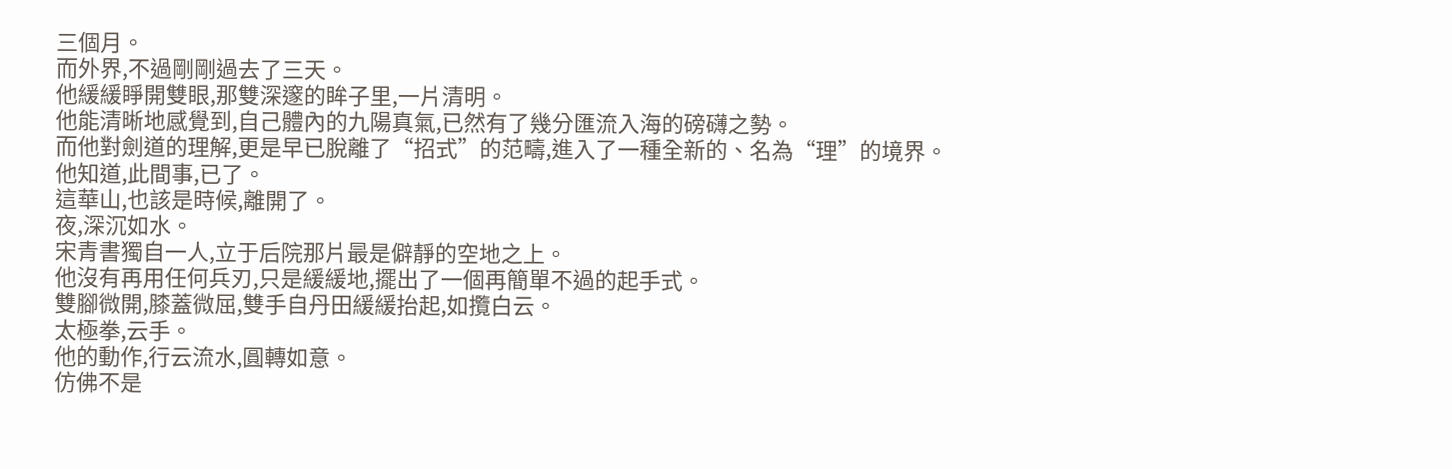三個月。
而外界,不過剛剛過去了三天。
他緩緩睜開雙眼,那雙深邃的眸子里,一片清明。
他能清晰地感覺到,自己體內的九陽真氣,已然有了幾分匯流入海的磅礴之勢。
而他對劍道的理解,更是早已脫離了“招式”的范疇,進入了一種全新的、名為“理”的境界。
他知道,此間事,已了。
這華山,也該是時候,離開了。
夜,深沉如水。
宋青書獨自一人,立于后院那片最是僻靜的空地之上。
他沒有再用任何兵刃,只是緩緩地,擺出了一個再簡單不過的起手式。
雙腳微開,膝蓋微屈,雙手自丹田緩緩抬起,如攬白云。
太極拳,云手。
他的動作,行云流水,圓轉如意。
仿佛不是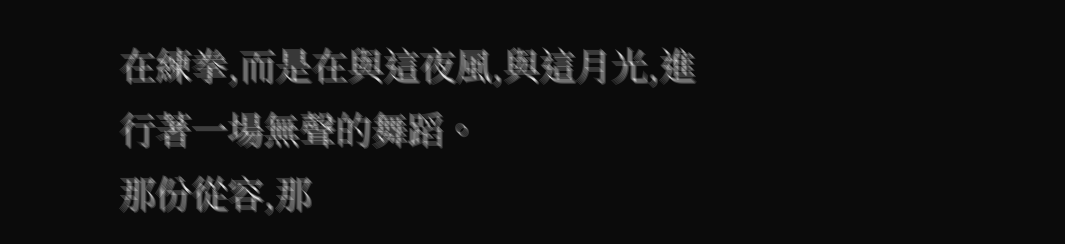在練拳,而是在與這夜風,與這月光,進行著一場無聲的舞蹈。
那份從容,那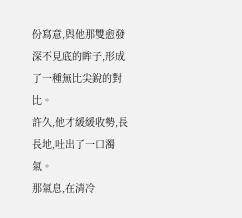份寫意,與他那雙愈發深不見底的眸子,形成了一種無比尖銳的對比。
許久,他才緩緩收勢,長長地,吐出了一口濁氣。
那氣息,在清冷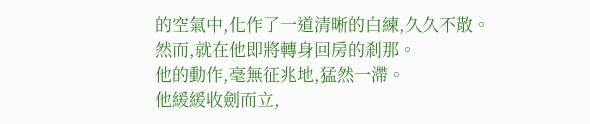的空氣中,化作了一道清晰的白練,久久不散。
然而,就在他即將轉身回房的剎那。
他的動作,毫無征兆地,猛然一滯。
他緩緩收劍而立,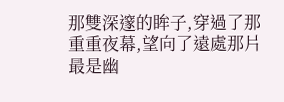那雙深邃的眸子,穿過了那重重夜幕,望向了遠處那片最是幽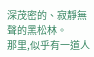深茂密的、寂靜無聲的黑松林。
那里,似乎有一道人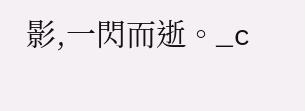影,一閃而逝。_c